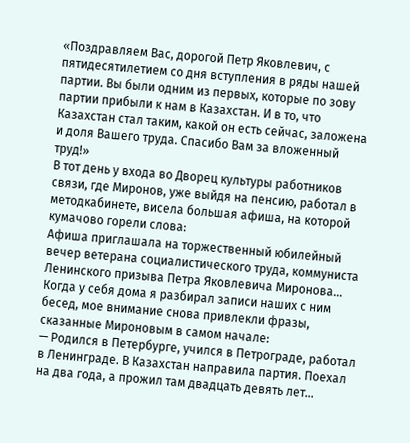«Поздравляем Вас, дорогой Петр Яковлевич, с пятидесятилетием со дня вступления в ряды нашей партии. Вы были одним из первых, которые по зову партии прибыли к нам в Казахстан. И в то, что Казахстан стал таким, какой он есть сейчас, заложена и доля Вашего труда. Спасибо Вам за вложенный труд!»
В тот день у входа во Дворец культуры работников связи, где Миронов, уже выйдя на пенсию, работал в методкабинете, висела большая афиша, на которой кумачово горели слова:
Афиша приглашала на торжественный юбилейный вечер ветерана социалистического труда, коммуниста Ленинского призыва Петра Яковлевича Миронова…
Когда у себя дома я разбирал записи наших с ним бесед, мое внимание снова привлекли фразы, сказанные Мироновым в самом начале:
— Родился в Петербурге, учился в Петрограде, работал в Ленинграде. В Казахстан направила партия. Поехал на два года, а прожил там двадцать девять лет…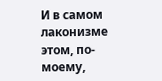И в самом лаконизме этом, по-моему,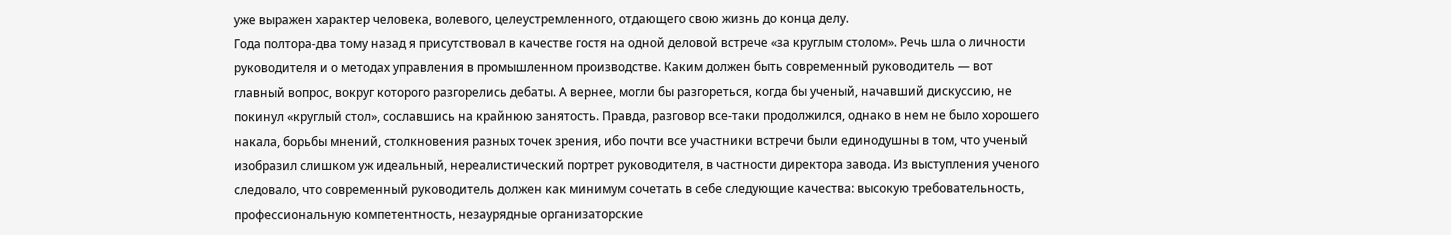уже выражен характер человека, волевого, целеустремленного, отдающего свою жизнь до конца делу.
Года полтора-два тому назад я присутствовал в качестве гостя на одной деловой встрече «за круглым столом». Речь шла о личности руководителя и о методах управления в промышленном производстве. Каким должен быть современный руководитель — вот главный вопрос, вокруг которого разгорелись дебаты. А вернее, могли бы разгореться, когда бы ученый, начавший дискуссию, не покинул «круглый стол», сославшись на крайнюю занятость. Правда, разговор все-таки продолжился, однако в нем не было хорошего накала, борьбы мнений, столкновения разных точек зрения, ибо почти все участники встречи были единодушны в том, что ученый изобразил слишком уж идеальный, нереалистический портрет руководителя, в частности директора завода. Из выступления ученого следовало, что современный руководитель должен как минимум сочетать в себе следующие качества: высокую требовательность, профессиональную компетентность, незаурядные организаторские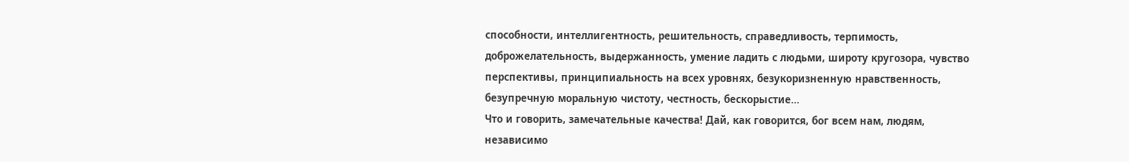способности, интеллигентность, решительность, справедливость, терпимость, доброжелательность, выдержанность, умение ладить с людьми, широту кругозора, чувство перспективы, принципиальность на всех уровнях, безукоризненную нравственность, безупречную моральную чистоту, честность, бескорыстие…
Что и говорить, замечательные качества! Дай, как говорится, бог всем нам, людям, независимо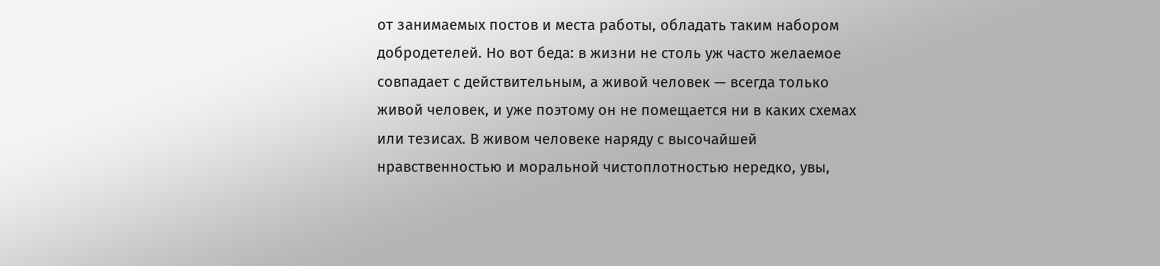от занимаемых постов и места работы, обладать таким набором добродетелей. Но вот беда: в жизни не столь уж часто желаемое совпадает с действительным, а живой человек — всегда только живой человек, и уже поэтому он не помещается ни в каких схемах или тезисах. В живом человеке наряду с высочайшей нравственностью и моральной чистоплотностью нередко, увы,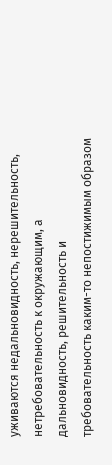уживаются недальновидность, нерешительность, нетребовательность к окружающим, а дальновидность, решительность и требовательность каким-то непостижимым образом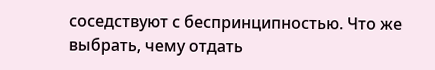соседствуют с беспринципностью. Что же выбрать, чему отдать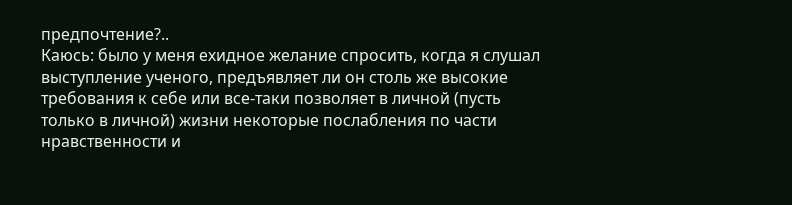предпочтение?..
Каюсь: было у меня ехидное желание спросить, когда я слушал выступление ученого, предъявляет ли он столь же высокие требования к себе или все-таки позволяет в личной (пусть только в личной) жизни некоторые послабления по части нравственности и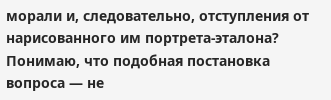морали и, следовательно, отступления от нарисованного им портрета-эталона? Понимаю, что подобная постановка вопроса — не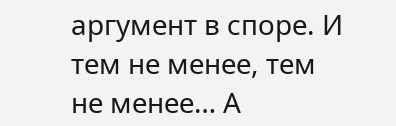аргумент в споре. И тем не менее, тем не менее… А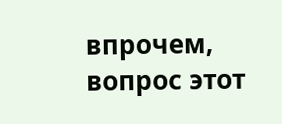впрочем, вопрос этот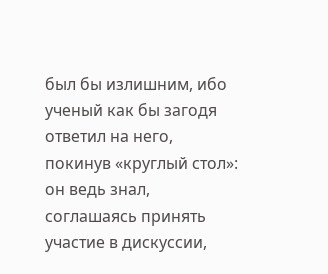был бы излишним, ибо ученый как бы загодя ответил на него, покинув «круглый стол»: он ведь знал, соглашаясь принять участие в дискуссии,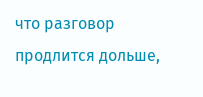что разговор продлится дольше,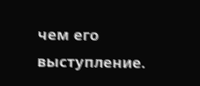чем его выступление.